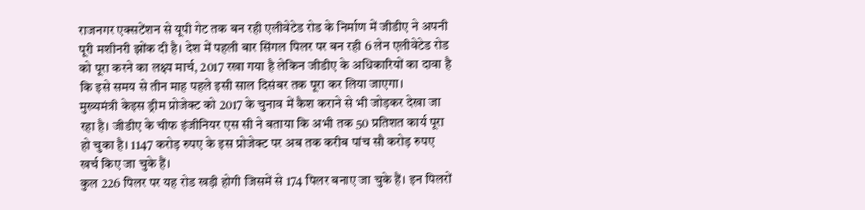राजनगर एक्सटेंशन से यूपी गेट तक बन रही एलीवेटेड रोड के निर्माण में जीडीए ने अपनी पूरी मशीनरी झोंक दी है। देश में पहली बार सिंगल पिलर पर बन रही 6 लेन एलीवेटेड रोड को पूरा करने का लक्ष्य मार्च, 2017 रखा गया है लेकिन जीडीए के अधिकारियों का दावा है कि इसे समय से तीन माह पहले इसी साल दिसंबर तक पूरा कर लिया जाएगा।
मुख्यमंत्री केइस ड्रीम प्रोजेक्ट को 2017 के चुनाव में कैश कराने से भी जोड़कर देखा जा रहा है। जीडीए के चीफ इंजीनियर एस सी ने बताया कि अभी तक 50 प्रतिशत कार्य पूरा हो चुका है। 1147 करोड़ रुपए के इस प्रोजेक्ट पर अब तक करीब पांच सौ करोड़ रुपए खर्च किए जा चुके हैं।
कुल 226 पिलर पर यह रोड खड़ी होगी जिसमें से 174 पिलर बनाए जा चुके हैं। इन पिलरों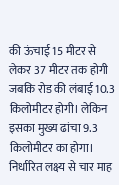की ऊंचाई 15 मीटर से लेकर 37 मीटर तक होगी जबकि रोड की लंबाई 10.3 किलोमीटर होगी। लेकिन इसका मुख्य ढांचा 9.3 किलोमीटर का होगा।
निर्धारित लक्ष्य से चार माह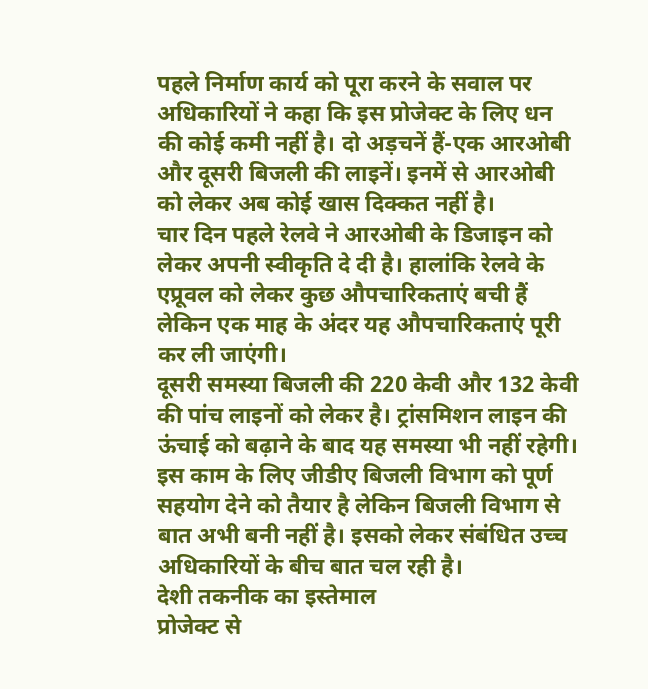पहले निर्माण कार्य को पूरा करने के सवाल पर अधिकारियों ने कहा कि इस प्रोजेक्ट के लिए धन की कोई कमी नहीं है। दो अड़चनें हैं-एक आरओबी और दूसरी बिजली की लाइनें। इनमें से आरओबी को लेकर अब कोई खास दिक्कत नहीं है।
चार दिन पहले रेलवे ने आरओबी के डिजाइन को लेकर अपनी स्वीकृति दे दी है। हालांकि रेलवे के एप्रूवल को लेकर कुछ औपचारिकताएं बची हैं लेकिन एक माह के अंदर यह औपचारिकताएं पूरी कर ली जाएंगी।
दूसरी समस्या बिजली की 220 केवी और 132 केवी की पांच लाइनों को लेकर है। ट्रांसमिशन लाइन की ऊंचाई को बढ़ाने के बाद यह समस्या भी नहीं रहेगी। इस काम के लिए जीडीए बिजली विभाग को पूर्ण सहयोग देने को तैयार है लेकिन बिजली विभाग से बात अभी बनी नहीं है। इसको लेकर संबंधित उच्च अधिकारियों के बीच बात चल रही है।
देशी तकनीक का इस्तेमाल
प्रोजेक्ट से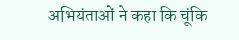अभियंताओं ने कहा कि चूंकि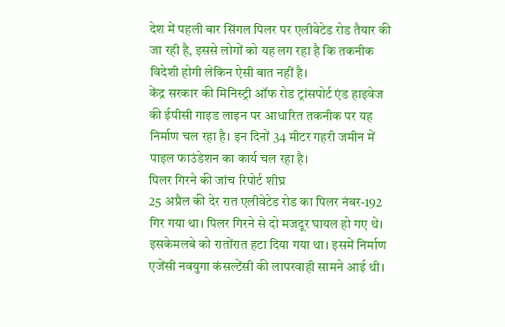देश में पहली बार सिंगल पिलर पर एलीवेटेड रोड तैयार की जा रही है, इससे लोगों को यह लग रहा है कि तकनीक विदेशी होगी लेकिन ऐसी बात नहीं है।
केंद्र सरकार की मिनिस्ट्री ऑफ रोड ट्रांसपोर्ट एंड हाइवेज की ईपीसी गाइड लाइन पर आधारित तकनीक पर यह निर्माण चल रहा है। इन दिनों 34 मीटर गहरी जमीन में पाइल फाउंडेशन का कार्य चल रहा है।
पिलर गिरने की जांच रिपोर्ट शीघ्र
25 अप्रैल की देर रात एलीवेटेड रोड का पिलर नंबर-192 गिर गया था। पिलर गिरने से दो मजदूर घायल हो गए थे। इसकेमलबे को रातोंरात हटा दिया गया था। इसमें निर्माण एजेंसी नवयुगा कंसल्टेंसी की लापरवाही सामने आई थी।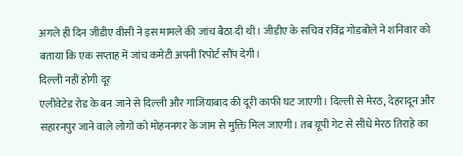अगले ही दिन जीडीए वीसी ने इस मामले की जांच बैठा दी थी। जीडीए के सचिव रविंद्र गोडबोले ने शनिवार को बताया कि एक सप्ताह में जांच कमेटी अपनी रिपोर्ट सौंप देगी।
दिल्ली नहीं होगी दूर
एलीवेटेड रोड के बन जाने से दिल्ली और गाजियाबाद की दूरी काफी घट जाएगी। दिल्ली से मेरठ, देहरादून और सहारनपुर जाने वाले लोगों को मोहननगर के जाम से मुक्ति मिल जाएगी। तब यूपी गेट से सीधे मेरठ तिराहे का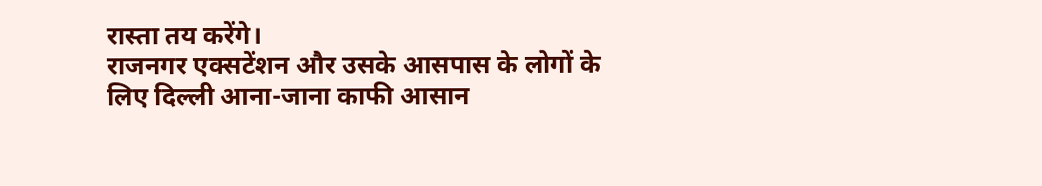रास्ता तय करेंगे।
राजनगर एक्सटेंशन और उसके आसपास के लोगों के लिए दिल्ली आना-जाना काफी आसान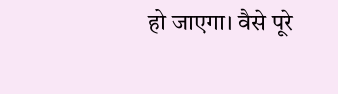हो जाएगा। वैसे पूरे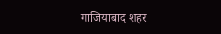गाजियाबाद शहर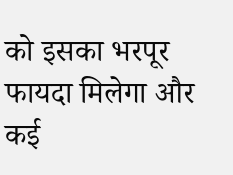को इसका भरपूर फायदा मिलेगा और कई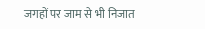जगहों पर जाम से भी निजात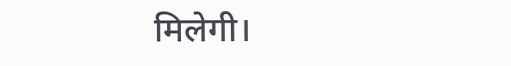मिलेगी।